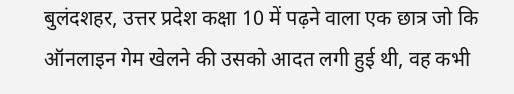बुलंदशहर, उत्तर प्रदेश कक्षा 10 में पढ़ने वाला एक छात्र जो कि ऑनलाइन गेम खेलने की उसको आदत लगी हुई थी, वह कभी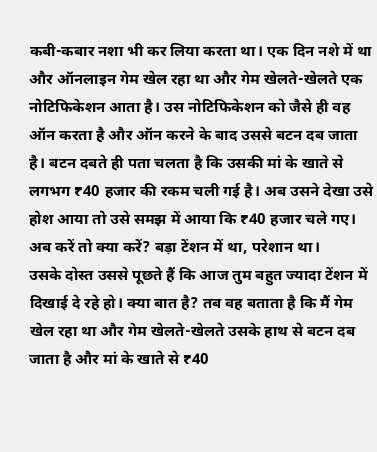कबी-कबार नशा भी कर लिया करता था। एक दिन नशे में था और ऑनलाइन गेम खेल रहा था और गेम खेलते-खेलते एक नोटिफिकेशन आता है। उस नोटिफिकेशन को जैसे ही वह ऑन करता है और ऑन करने के बाद उससे बटन दब जाता है। बटन दबते ही पता चलता है कि उसकी मां के खाते से लगभग ₹40 हजार की रकम चली गई है। अब उसने देखा उसे होश आया तो उसे समझ में आया कि ₹40 हजार चले गए। अब करें तो क्या करें? बड़ा टेंशन में था, परेशान था।
उसके दोस्त उससे पूछते हैं कि आज तुम बहुत ज्यादा टेंशन में दिखाई दे रहे हो। क्या बात है? तब वह बताता है कि मैं गेम खेल रहा था और गेम खेलते-खेलते उसके हाथ से बटन दब जाता है और मां के खाते से ₹40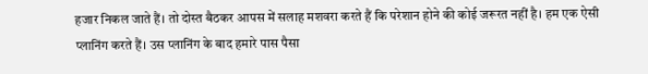हजार निकल जाते हैं। तो दोस्त बैठकर आपस में सलाह मशवरा करते हैं कि परेशान होने की कोई जरूरत नहीं है। हम एक ऐसी प्लानिंग करते हैं। उस प्लानिंग के बाद हमारे पास पैसा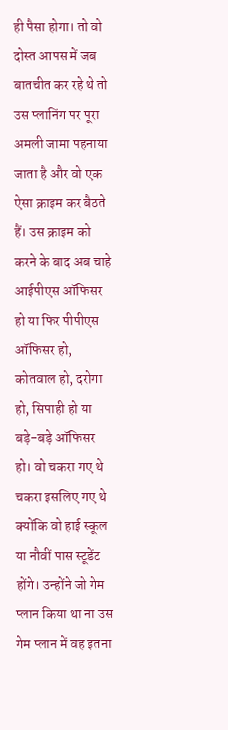ही पैसा होगा। तो वो दोस्त आपस में जब बातचीत कर रहे थे तो उस प्लानिंग पर पूरा अमली जामा पहनाया जाता है और वो एक ऐसा क्राइम कर बैठते हैं। उस क्राइम को करने के बाद अब चाहे आईपीएस ऑफिसर हो या फिर पीपीएस ऑफिसर हो, कोतवाल हो, दरोगा हो, सिपाही हो या बड़े-बड़े ऑफिसर हो। वो चकरा गए थे
चकरा इसलिए गए थे क्योंकि वो हाई स्कूल या नौवीं पास स्टूडेंट होंगे। उन्होंने जो गेम प्लान किया था ना उस गेम प्लान में वह इतना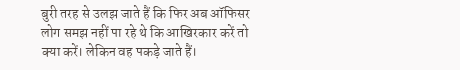बुरी तरह से उलझ जाते हैं कि फिर अब ऑफिसर लोग समझ नहीं पा रहे थे कि आखिरकार करें तो क्या करें। लेकिन वह पकड़े जाते हैं।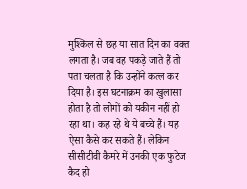मुश्किल से छह या सात दिन का वक्त लगता है। जब वह पकड़े जाते हैं तो पता चलता है कि उन्होंने कत्ल कर दिया है। इस घटनाक्रम का खुलासा होता है तो लोगों को यकीन नहीं हो रहा था। कह रहे थे ये बच्चे हैं। यह ऐसा कैसे कर सकते हैं। लेकिन सीसीटीवी कैमरे में उनकी एक फुटेज कैद हो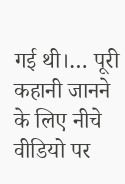गई थी।… पूरी कहानी जानने के लिए नीचे वीडियो पर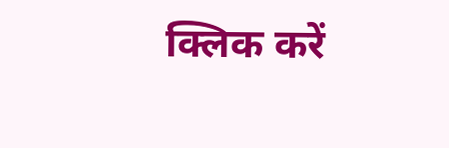क्लिक करें